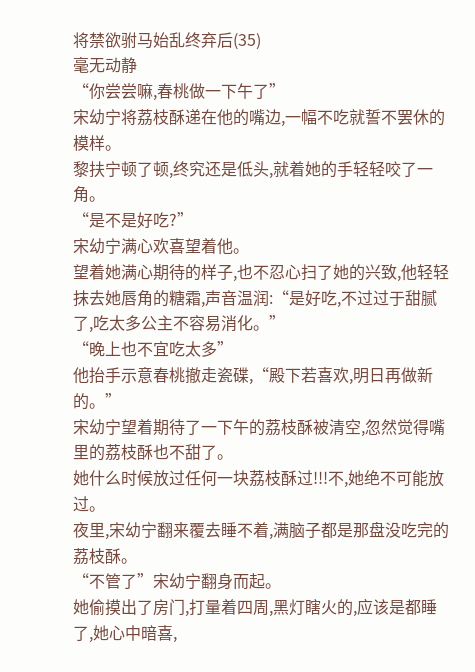将禁欲驸马始乱终弃后(35)
毫无动静
“你尝尝嘛,春桃做一下午了”
宋幼宁将荔枝酥递在他的嘴边,一幅不吃就誓不罢休的模样。
黎扶宁顿了顿,终究还是低头,就着她的手轻轻咬了一角。
“是不是好吃?”
宋幼宁满心欢喜望着他。
望着她满心期待的样子,也不忍心扫了她的兴致,他轻轻抹去她唇角的糖霜,声音温润:“是好吃,不过过于甜腻了,吃太多公主不容易消化。”
“晚上也不宜吃太多”
他抬手示意春桃撤走瓷碟,“殿下若喜欢,明日再做新的。”
宋幼宁望着期待了一下午的荔枝酥被清空,忽然觉得嘴里的荔枝酥也不甜了。
她什么时候放过任何一块荔枝酥过!!!不,她绝不可能放过。
夜里,宋幼宁翻来覆去睡不着,满脑子都是那盘没吃完的荔枝酥。
“不管了”宋幼宁翻身而起。
她偷摸出了房门,打量着四周,黑灯瞎火的,应该是都睡了,她心中暗喜,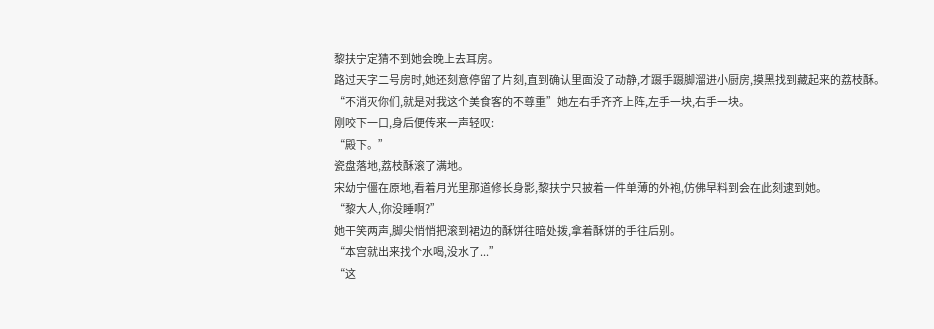黎扶宁定猜不到她会晚上去耳房。
路过天字二号房时,她还刻意停留了片刻,直到确认里面没了动静,才蹑手蹑脚溜进小厨房,摸黑找到藏起来的荔枝酥。
“不消灭你们,就是对我这个美食客的不尊重”她左右手齐齐上阵,左手一块,右手一块。
刚咬下一口,身后便传来一声轻叹:
“殿下。”
瓷盘落地,荔枝酥滚了满地。
宋幼宁僵在原地,看着月光里那道修长身影,黎扶宁只披着一件单薄的外袍,仿佛早料到会在此刻逮到她。
“黎大人,你没睡啊?”
她干笑两声,脚尖悄悄把滚到裙边的酥饼往暗处拨,拿着酥饼的手往后别。
“本宫就出来找个水喝,没水了...”
“这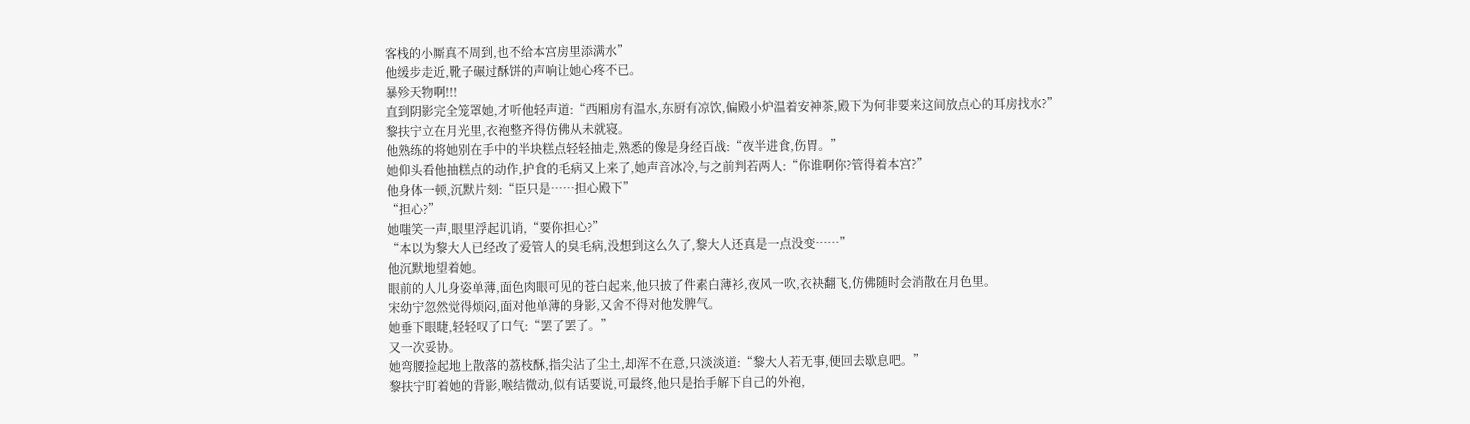客栈的小厮真不周到,也不给本宫房里添满水”
他缓步走近,靴子碾过酥饼的声响让她心疼不已。
暴殄天物啊!!!
直到阴影完全笼罩她,才听他轻声道:“西厢房有温水,东厨有凉饮,偏殿小炉温着安神茶,殿下为何非要来这间放点心的耳房找水?”
黎扶宁立在月光里,衣袍整齐得仿佛从未就寝。
他熟练的将她别在手中的半块糕点轻轻抽走,熟悉的像是身经百战:“夜半进食,伤胃。”
她仰头看他抽糕点的动作,护食的毛病又上来了,她声音冰冷,与之前判若两人:“你谁啊你?管得着本宫?”
他身体一顿,沉默片刻:“臣只是……担心殿下”
“担心?”
她嗤笑一声,眼里浮起讥诮,“要你担心?”
“本以为黎大人已经改了爱管人的臭毛病,没想到这么久了,黎大人还真是一点没变……”
他沉默地望着她。
眼前的人儿身姿单薄,面色肉眼可见的苍白起来,他只披了件素白薄衫,夜风一吹,衣袂翻飞,仿佛随时会消散在月色里。
宋幼宁忽然觉得烦闷,面对他单薄的身影,又舍不得对他发脾气。
她垂下眼睫,轻轻叹了口气:“罢了罢了。”
又一次妥协。
她弯腰捡起地上散落的荔枝酥,指尖沾了尘土,却浑不在意,只淡淡道:“黎大人若无事,便回去歇息吧。”
黎扶宁盯着她的背影,喉结微动,似有话要说,可最终,他只是抬手解下自己的外袍,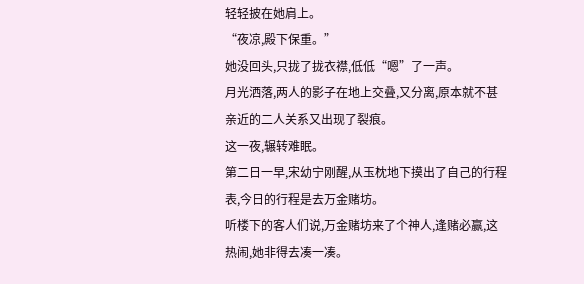轻轻披在她肩上。
“夜凉,殿下保重。”
她没回头,只拢了拢衣襟,低低“嗯”了一声。
月光洒落,两人的影子在地上交叠,又分离,原本就不甚亲近的二人关系又出现了裂痕。
这一夜,辗转难眠。
第二日一早,宋幼宁刚醒,从玉枕地下摸出了自己的行程表,今日的行程是去万金赌坊。
听楼下的客人们说,万金赌坊来了个神人,逢赌必赢,这热闹,她非得去凑一凑。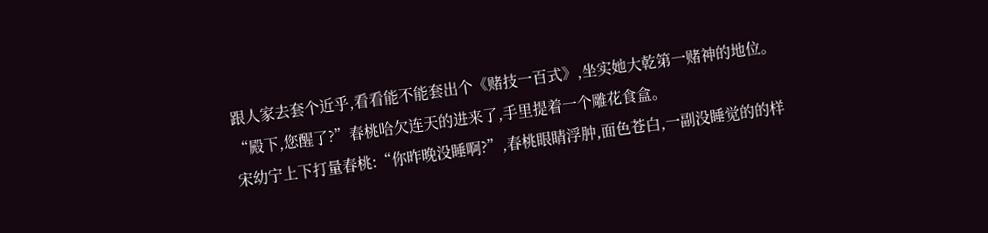跟人家去套个近乎,看看能不能套出个《赌技一百式》,坐实她大乾第一赌神的地位。
“殿下,您醒了?”春桃哈欠连天的进来了,手里提着一个雕花食盒。
宋幼宁上下打量春桃:“你昨晚没睡啊?”,春桃眼睛浮肿,面色苍白,一副没睡觉的的样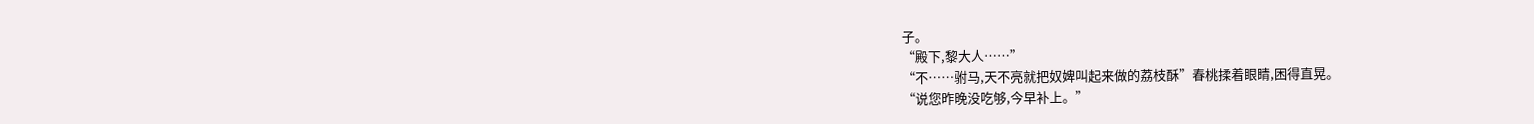子。
“殿下,黎大人……”
“不……驸马,天不亮就把奴婢叫起来做的荔枝酥”春桃揉着眼睛,困得直晃。
“说您昨晚没吃够,今早补上。”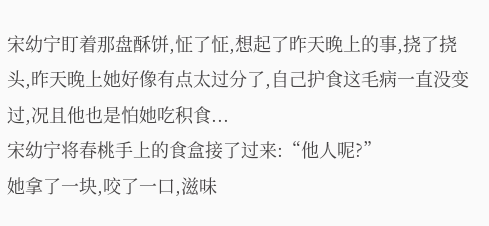宋幼宁盯着那盘酥饼,怔了怔,想起了昨天晚上的事,挠了挠头,昨天晚上她好像有点太过分了,自己护食这毛病一直没变过,况且他也是怕她吃积食...
宋幼宁将春桃手上的食盒接了过来:“他人呢?”
她拿了一块,咬了一口,滋味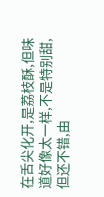在舌尖化开,是荔枝酥,但味道好像太一样,不是特别甜,但还不错,由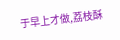于早上才做,荔枝酥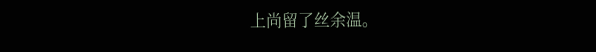上尚留了丝余温。